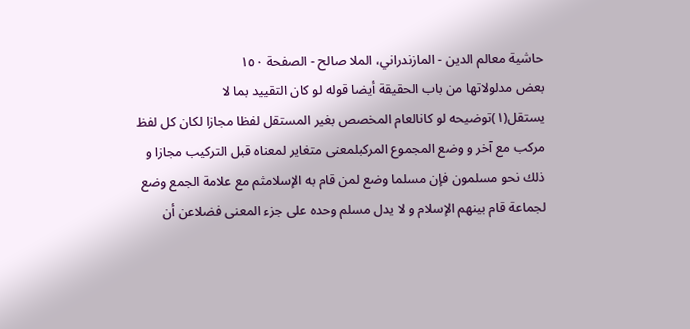حاشية معالم الدين - المازندراني، الملا صالح - الصفحة ١٥٠
بعض مدلولاتها من باب الحقيقة أيضا قوله لو كان التقييد بما لا يستقل(١)توضيحه لو كانالعام المخصص بغير المستقل لفظا مجازا لكان كل لفظ مركب مع آخر و وضع المجموع المركبلمعنى متغاير لمعناه قبل التركيب مجازا و ذلك نحو مسلمون فإن مسلما وضع لمن قام به الإسلامثم مع علامة الجمع وضع لجماعة قام بينهم الإسلام و لا يدل مسلم وحده على جزء المعنى فضلاعن أن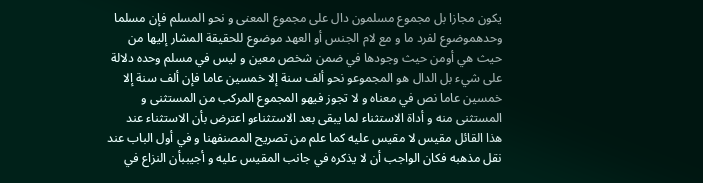يكون مجازا بل مجموع مسلمون دال على مجموع المعنى و نحو المسلم فإن مسلما وحدهموضوع لفرد ما و مع لام الجنس أو العهد موضوع للحقيقة المشار إليها من حيث هي أومن حيث وجودها في ضمن شخص معين و ليس في مسلم وحده دلالة على شيء بل الدال هو المجموعو نحو ألف سنة إلا خمسين عاما فإن ألف سنة إلا خمسين عاما نص في معناه و لا تجوز فيهو المجموع المركب من المستثنى و المستثنى منه و أداة الاستثناء لما يبقى بعد الاستثناءو اعترض بأن الاستثناء عند هذا القائل مقيس لا مقيس عليه كما علم من تصريح المصنفهنا و في أول الباب عند نقل مذهبه فكان الواجب أن لا يذكره في جانب المقيس عليه و أجيببأن النزاع في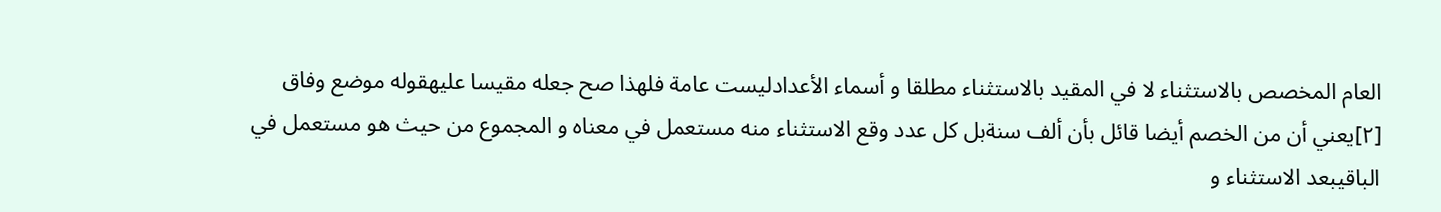العام المخصص بالاستثناء لا في المقيد بالاستثناء مطلقا و أسماء الأعدادليست عامة فلهذا صح جعله مقيسا عليهقوله موضع وفاق
[٢]يعني أن من الخصم أيضا قائل بأن ألف سنةبل كل عدد وقع الاستثناء منه مستعمل في معناه و المجموع من حيث هو مستعمل في الباقيبعد الاستثناء و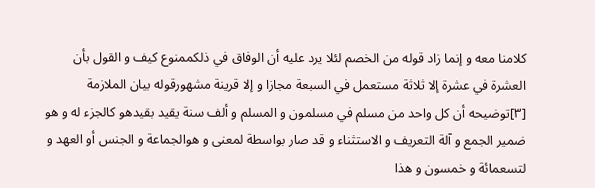كلامنا معه و إنما زاد قوله من الخصم لئلا يرد عليه أن الوفاق في ذلكممنوع كيف و القول بأن العشرة في عشرة إلا ثلاثة مستعمل في السبعة مجازا و إلا قرينة مشهورقوله بيان الملازمة [٣]توضيحه أن كل واحد من مسلم في مسلمون و المسلم و ألف سنة يقيد بقيدهو كالجزء له و هو ضمير الجمع و آلة التعريف و الاستثناء و قد صار بواسطة لمعنى و هوالجماعة و الجنس أو العهد و لتسعمائة و خمسون و هذا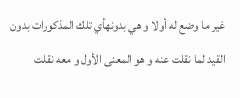غير ما وضع له أولا و هي بدونهأي تلك المذكورات بدون القيد لما نقلت عنه و هو المعنى الأول و معه نقلت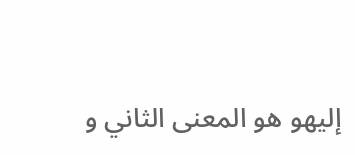إليهو هو المعنى الثاني و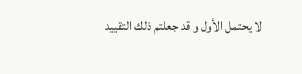لا يحتمل الأول و قد جعلتم ذلك التقييد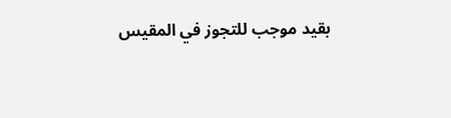بقيد موجب للتجوز في المقيس